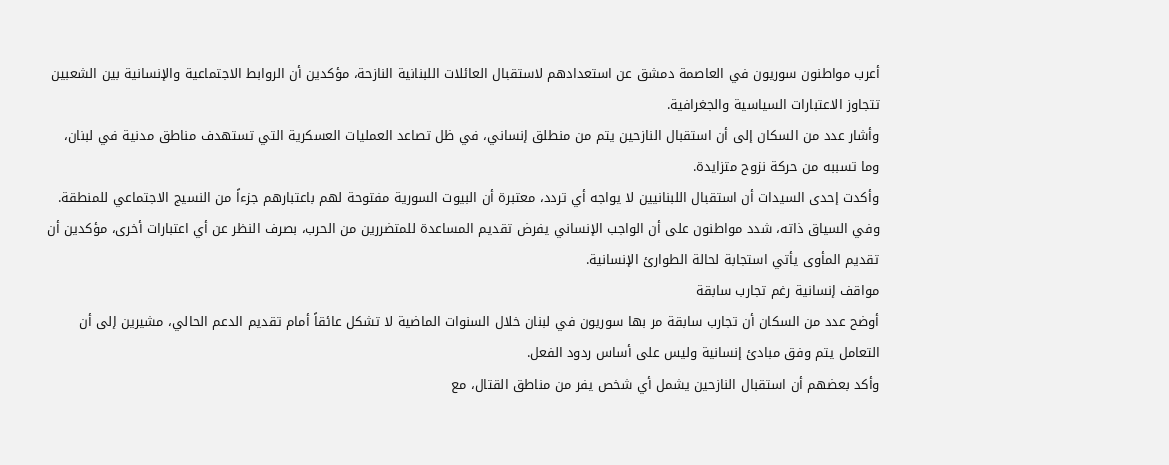أعرب مواطنون سوريون في العاصمة دمشق عن استعدادهم لاستقبال العائلات اللبنانية النازحة، مؤكدين أن الروابط الاجتماعية والإنسانية بين الشعبين تتجاوز الاعتبارات السياسية والجغرافية.
وأشار عدد من السكان إلى أن استقبال النازحين يتم من منطلق إنساني، في ظل تصاعد العمليات العسكرية التي تستهدف مناطق مدنية في لبنان، وما تسببه من حركة نزوح متزايدة.
وأكدت إحدى السيدات أن استقبال اللبنانيين لا يواجه أي تردد، معتبرة أن البيوت السورية مفتوحة لهم باعتبارهم جزءاً من النسيج الاجتماعي للمنطقة.
وفي السياق ذاته، شدد مواطنون على أن الواجب الإنساني يفرض تقديم المساعدة للمتضررين من الحرب، بصرف النظر عن أي اعتبارات أخرى، مؤكدين أن تقديم المأوى يأتي استجابة لحالة الطوارئ الإنسانية.
مواقف إنسانية رغم تجارب سابقة
أوضح عدد من السكان أن تجارب سابقة مر بها سوريون في لبنان خلال السنوات الماضية لا تشكل عائقاً أمام تقديم الدعم الحالي، مشيرين إلى أن التعامل يتم وفق مبادئ إنسانية وليس على أساس ردود الفعل.
وأكد بعضهم أن استقبال النازحين يشمل أي شخص يفر من مناطق القتال، مع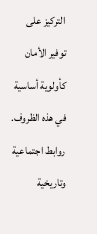التركيز على توفير الأمان كأولوية أساسية في هذه الظروف.
روابط اجتماعية وتاريخية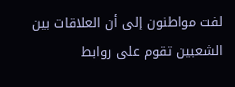لفت مواطنون إلى أن العلاقات بين الشعبين تقوم على روابط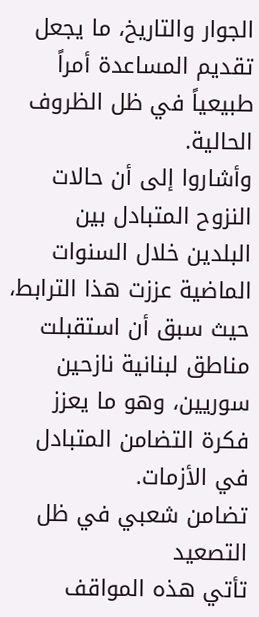الجوار والتاريخ، ما يجعل تقديم المساعدة أمراً طبيعياً في ظل الظروف الحالية.
وأشاروا إلى أن حالات النزوح المتبادل بين البلدين خلال السنوات الماضية عززت هذا الترابط، حيث سبق أن استقبلت مناطق لبنانية نازحين سوريين، وهو ما يعزز فكرة التضامن المتبادل في الأزمات.
تضامن شعبي في ظل التصعيد
تأتي هذه المواقف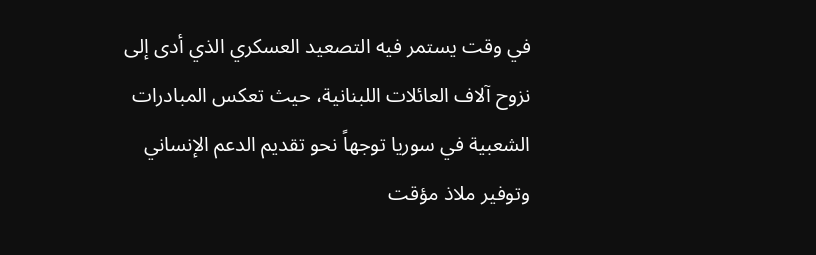في وقت يستمر فيه التصعيد العسكري الذي أدى إلى نزوح آلاف العائلات اللبنانية، حيث تعكس المبادرات الشعبية في سوريا توجهاً نحو تقديم الدعم الإنساني وتوفير ملاذ مؤقت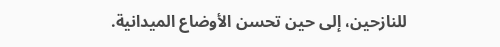للنازحين، إلى حين تحسن الأوضاع الميدانية.